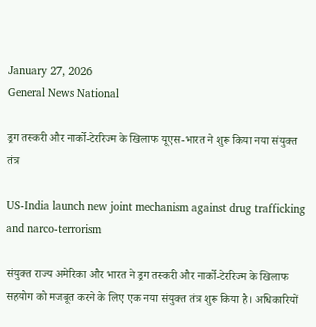January 27, 2026
General News National

ड्रग तस्करी और नार्को-टेररिज्म के खिलाफ यूएस-भारत ने शुरू किया नया संयुक्त तंत्र

US-India launch new joint mechanism against drug trafficking and narco-terrorism

संयुक्त राज्य अमेरिका और भारत ने ड्रग तस्करी और नार्को-टेररिज्म के खिलाफ सहयोग को मजबूत करने के लिए एक नया संयुक्त तंत्र शुरू किया है। अधिकारियों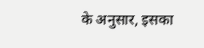के अनुसार, इसका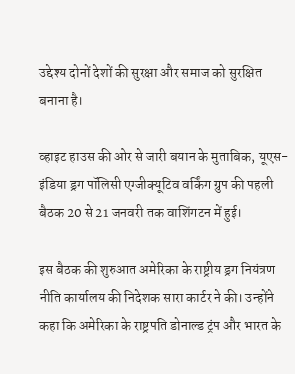उद्देश्य दोनों देशों की सुरक्षा और समाज को सुरक्षित बनाना है।

व्हाइट हाउस की ओर से जारी बयान के मुताबिक, यूएस-इंडिया ड्रग पॉलिसी एग्जीक्यूटिव वर्किंग ग्रुप की पहली बैठक 20 से 21 जनवरी तक वाशिंगटन में हुई।

इस बैठक की शुरुआत अमेरिका के राष्ट्रीय ड्रग नियंत्रण नीति कार्यालय की निदेशक सारा कार्टर ने की। उन्होंने कहा कि अमेरिका के राष्ट्रपति डोनाल्ड ट्रंप और भारत के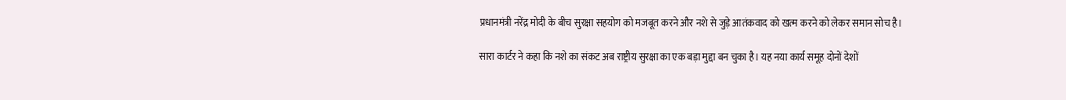प्रधानमंत्री नरेंद्र मोदी के बीच सुरक्षा सहयोग को मजबूत करने और नशे से जुड़े आतंकवाद को खत्म करने को लेकर समान सोच है।

सारा कार्टर ने कहा कि नशे का संकट अब राष्ट्रीय सुरक्षा का एक बड़ा मुद्दा बन चुका है। यह नया कार्य समूह दोनों देशों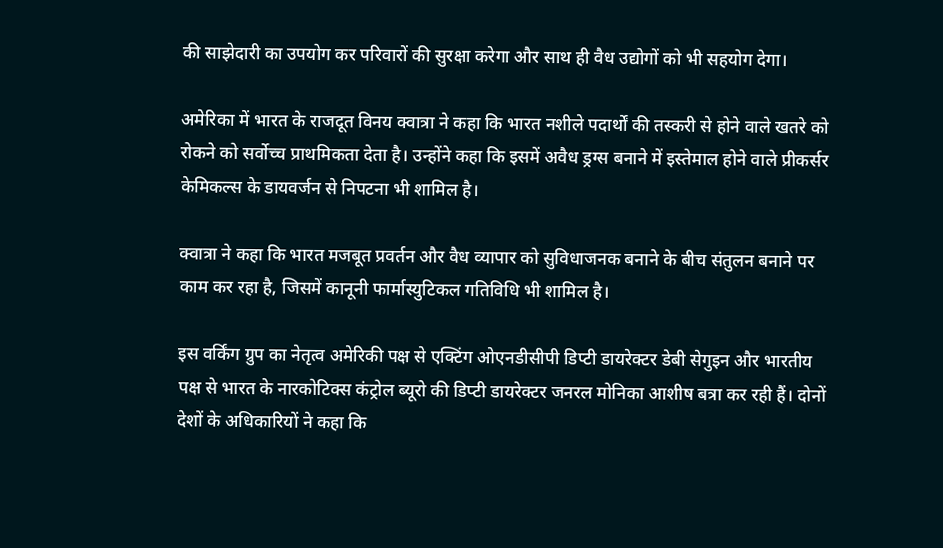की साझेदारी का उपयोग कर परिवारों की सुरक्षा करेगा और साथ ही वैध उद्योगों को भी सहयोग देगा।

अमेरिका में भारत के राजदूत विनय क्वात्रा ने कहा कि भारत नशीले पदार्थों की तस्करी से होने वाले खतरे को रोकने को सर्वोच्च प्राथमिकता देता है। उन्होंने कहा कि इसमें अवैध ड्रग्स बनाने में इस्तेमाल होने वाले प्रीकर्सर केमिकल्स के डायवर्जन से निपटना भी शामिल है।

क्वात्रा ने कहा कि भारत मजबूत प्रवर्तन और वैध व्यापार को सुविधाजनक बनाने के बीच संतुलन बनाने पर काम कर रहा है, जिसमें कानूनी फार्मास्युटिकल गतिविधि भी शामिल है।

इस वर्किंग ग्रुप का नेतृत्व अमेरिकी पक्ष से एक्टिंग ओएनडीसीपी डिप्टी डायरेक्टर डेबी सेगुइन और भारतीय पक्ष से भारत के नारकोटिक्स कंट्रोल ब्यूरो की डिप्टी डायरेक्टर जनरल मोनिका आशीष बत्रा कर रही हैं। दोनों देशों के अधिकारियों ने कहा कि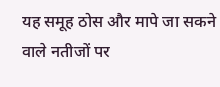यह समूह ठोस और मापे जा सकने वाले नतीजों पर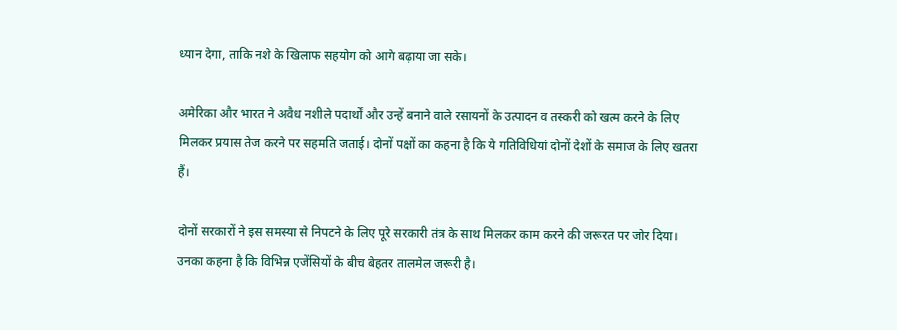ध्यान देगा, ताकि नशे के खिलाफ सहयोग को आगे बढ़ाया जा सके।

अमेरिका और भारत ने अवैध नशीले पदार्थों और उन्हें बनाने वाले रसायनों के उत्पादन व तस्करी को खत्म करने के लिए मिलकर प्रयास तेज करने पर सहमति जताई। दोनों पक्षों का कहना है कि ये गतिविधियां दोनों देशों के समाज के लिए खतरा हैं।

दोनों सरकारों ने इस समस्या से निपटने के लिए पूरे सरकारी तंत्र के साथ मिलकर काम करने की जरूरत पर जोर दिया। उनका कहना है कि विभिन्न एजेंसियों के बीच बेहतर तालमेल जरूरी है।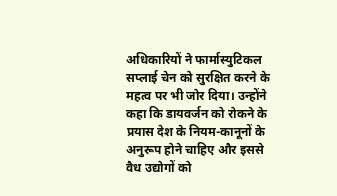अधिकारियों ने फार्मास्युटिकल सप्लाई चेन को सुरक्षित करने के महत्व पर भी जोर दिया। उन्होंने कहा कि डायवर्जन को रोकने के प्रयास देश के नियम-कानूनों के अनुरूप होने चाहिए और इससे वैध उद्योगों को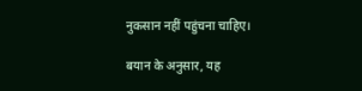नुकसान नहीं पहुंचना चाहिए।

बयान के अनुसार, यह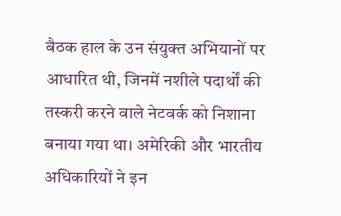बैठक हाल के उन संयुक्त अभियानों पर आधारित थी, जिनमें नशीले पदार्थों की तस्करी करने वाले नेटवर्क को निशाना बनाया गया था। अमेरिकी और भारतीय अधिकारियों ने इन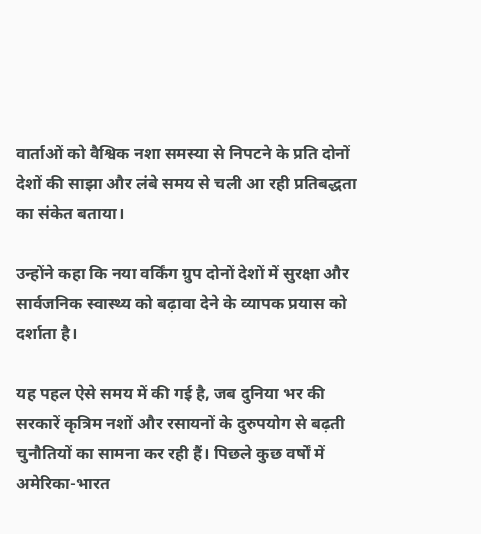वार्ताओं को वैश्विक नशा समस्या से निपटने के प्रति दोनों देशों की साझा और लंबे समय से चली आ रही प्रतिबद्धता का संकेत बताया।

उन्होंने कहा कि नया वर्किंग ग्रुप दोनों देशों में सुरक्षा और सार्वजनिक स्वास्थ्य को बढ़ावा देने के व्यापक प्रयास को दर्शाता है।

यह पहल ऐसे समय में की गई है, जब दुनिया भर की सरकारें कृत्रिम नशों और रसायनों के दुरुपयोग से बढ़ती चुनौतियों का सामना कर रही हैं। पिछले कुछ वर्षों में अमेरिका-भारत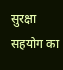सुरक्षा सहयोग का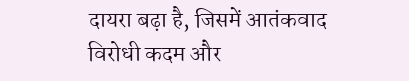दायरा बढ़ा है, जिसमें आतंकवाद विरोधी कदम और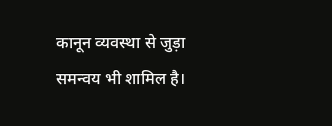कानून व्यवस्था से जुड़ा समन्वय भी शामिल है।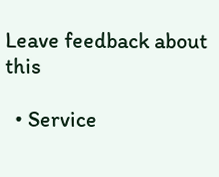Leave feedback about this

  • Service